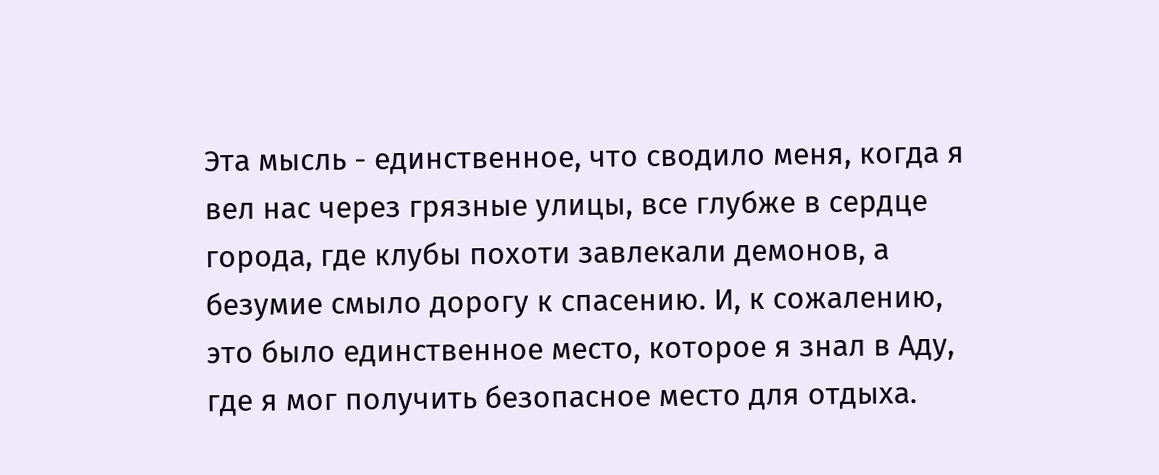Эта мысль - единственное, что сводило меня, когда я вел нас через грязные улицы, все глубже в сердце города, где клубы похоти завлекали демонов, а безумие смыло дорогу к спасению. И, к сожалению, это было единственное место, которое я знал в Аду, где я мог получить безопасное место для отдыха.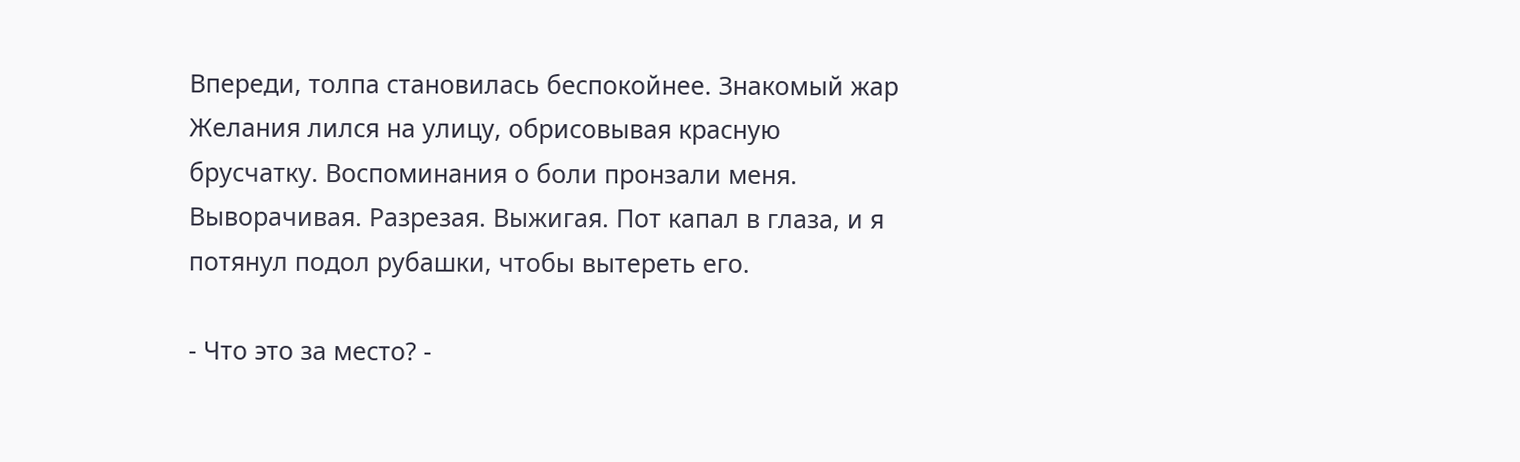Впереди, толпа становилась беспокойнее. Знакомый жар Желания лился на улицу, обрисовывая красную брусчатку. Воспоминания о боли пронзали меня. Выворачивая. Разрезая. Выжигая. Пот капал в глаза, и я потянул подол рубашки, чтобы вытереть его.

- Что это за место? -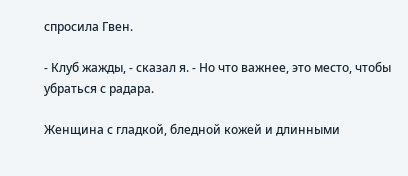спросила Гвен.

- Клуб жажды, - сказал я. - Но что важнее, это место, чтобы убраться с радара.

Женщина с гладкой, бледной кожей и длинными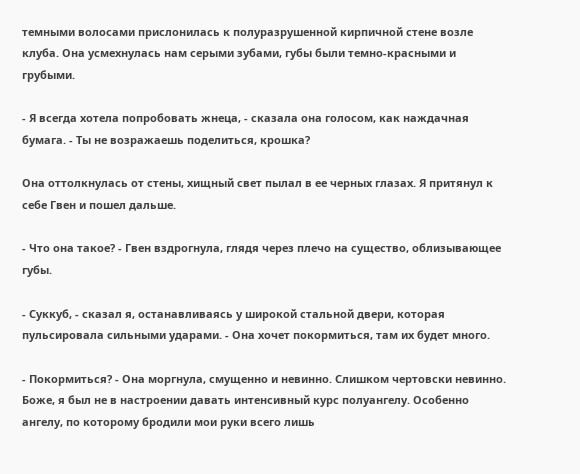темными волосами прислонилась к полуразрушенной кирпичной стене возле клуба. Она усмехнулась нам серыми зубами, губы были темно-красными и грубыми.

- Я всегда хотела попробовать жнеца, - сказала она голосом, как наждачная бумага. - Ты не возражаешь поделиться, крошка?

Она оттолкнулась от стены, хищный свет пылал в ее черных глазах. Я притянул к себе Гвен и пошел дальше.

- Что она такое? - Гвен вздрогнула, глядя через плечо на существо, облизывающее губы.

- Суккуб, - сказал я, останавливаясь у широкой стальной двери, которая пульсировала сильными ударами. - Она хочет покормиться, там их будет много.

- Покормиться? - Она моргнула, смущенно и невинно. Слишком чертовски невинно. Боже, я был не в настроении давать интенсивный курс полуангелу. Особенно ангелу, по которому бродили мои руки всего лишь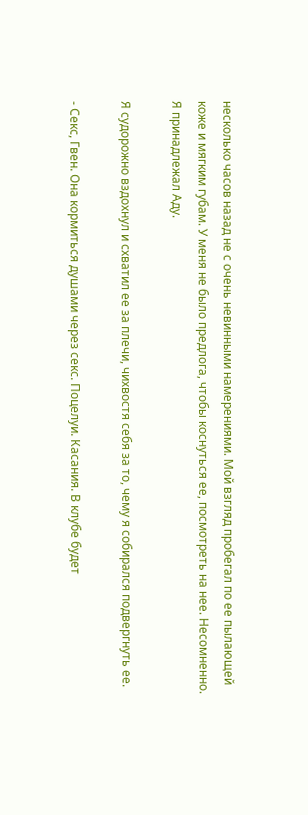несколько часов назад не с очень невинными намерениями. Мой взгляд пробегал по ее пылающей коже и мягким губам. У меня не было предлога, чтобы коснуться ее, посмотреть на нее. Несомненно. Я принадлежал Аду.

Я судорожно вздохнул и схватил ее за плечи, чихвостя себя за то, чему я собирался подвергнуть ее.

- Секс, Гвен. Она кормиться душами через секс. Поцелуи. Касания. В клубе будет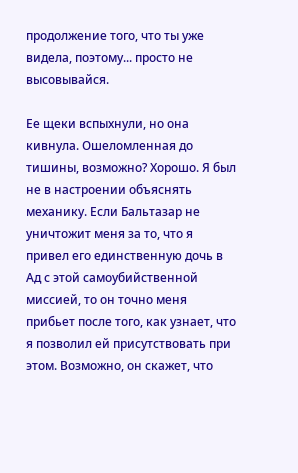продолжение того, что ты уже видела, поэтому... просто не высовывайся.

Ее щеки вспыхнули, но она кивнула. Ошеломленная до тишины, возможно? Хорошо. Я был не в настроении объяснять механику. Если Бальтазар не уничтожит меня за то, что я привел его единственную дочь в Ад с этой самоубийственной миссией, то он точно меня прибьет после того, как узнает, что я позволил ей присутствовать при этом. Возможно, он скажет, что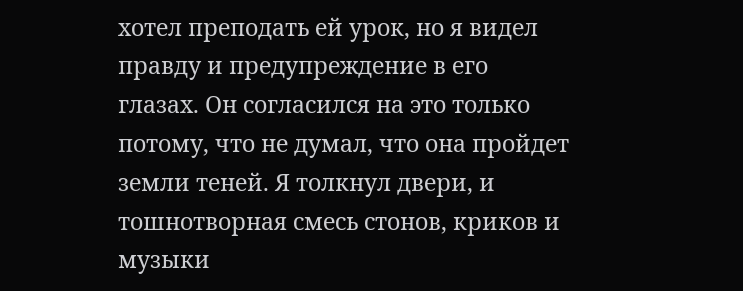хотел преподать ей урок, но я видел правду и предупреждение в его глазах. Он согласился на это только потому, что не думал, что она пройдет земли теней. Я толкнул двери, и тошнотворная смесь стонов, криков и музыки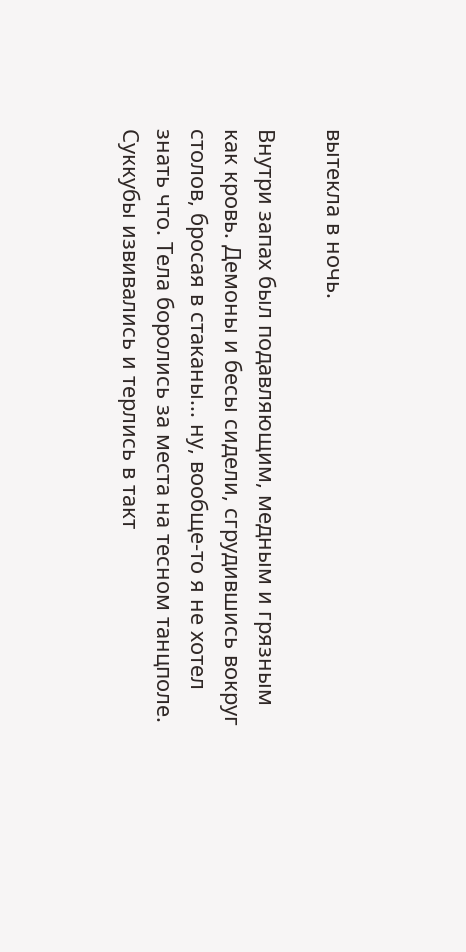вытекла в ночь.

Внутри запах был подавляющим, медным и грязным как кровь. Демоны и бесы сидели, сгрудившись вокруг столов, бросая в стаканы... ну, вообще-то я не хотел знать что. Тела боролись за места на тесном танцполе. Суккубы извивались и терлись в такт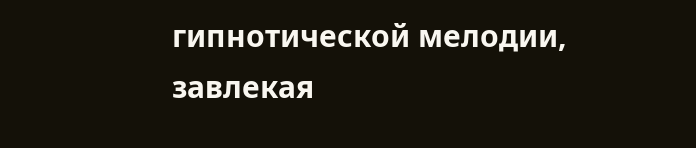гипнотической мелодии, завлекая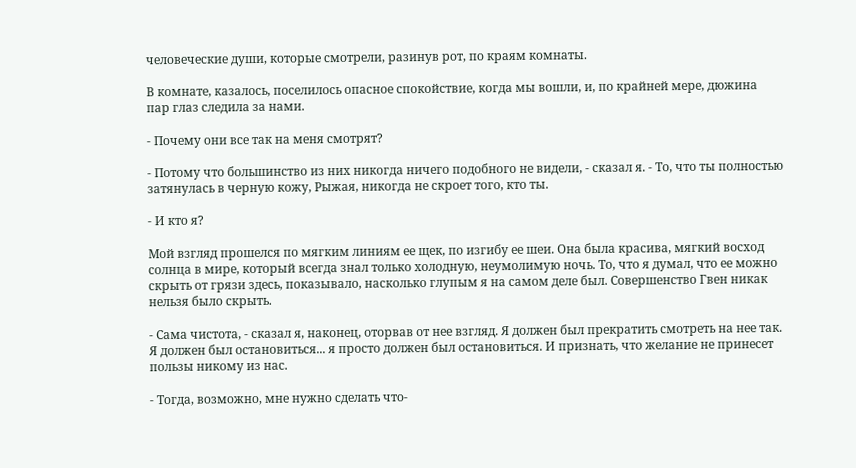человеческие души, которые смотрели, разинув рот, по краям комнаты.

В комнате, казалось, поселилось опасное спокойствие, когда мы вошли, и, по крайней мере, дюжина пар глаз следила за нами.

- Почему они все так на меня смотрят?

- Потому что большинство из них никогда ничего подобного не видели, - сказал я. - То, что ты полностью затянулась в черную кожу, Рыжая, никогда не скроет того, кто ты.

- И кто я?

Мой взгляд прошелся по мягким линиям ее щек, по изгибу ее шеи. Она была красива, мягкий восход солнца в мире, который всегда знал только холодную, неумолимую ночь. То, что я думал, что ее можно скрыть от грязи здесь, показывало, насколько глупым я на самом деле был. Совершенство Гвен никак нельзя было скрыть.

- Сама чистота, - сказал я, наконец, оторвав от нее взгляд. Я должен был прекратить смотреть на нее так. Я должен был остановиться... я просто должен был остановиться. И признать, что желание не принесет пользы никому из нас.

- Тогда, возможно, мне нужно сделать что-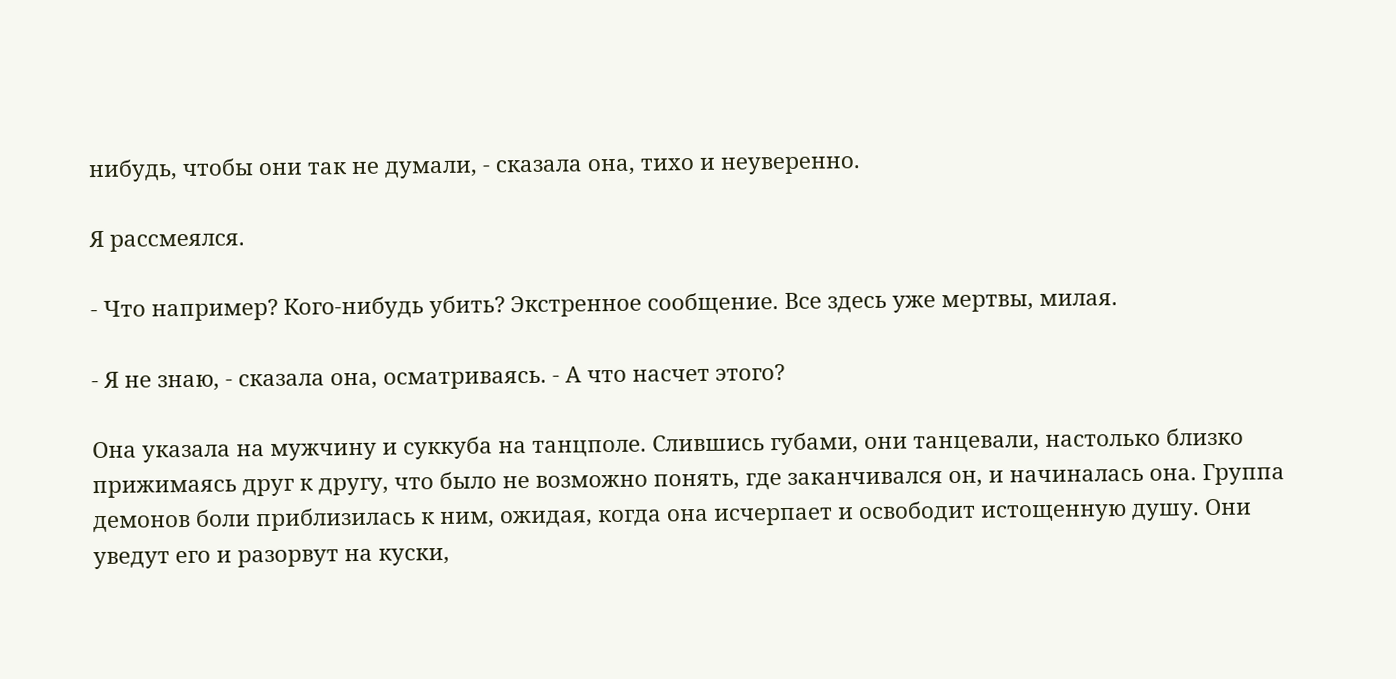нибудь, чтобы они так не думали, - сказала она, тихо и неуверенно.

Я рассмеялся.

- Что например? Кого-нибудь убить? Экстренное сообщение. Все здесь уже мертвы, милая.

- Я не знаю, - сказала она, осматриваясь. - А что насчет этого?

Она указала на мужчину и суккуба на танцполе. Слившись губами, они танцевали, настолько близко прижимаясь друг к другу, что было не возможно понять, где заканчивался он, и начиналась она. Группа демонов боли приблизилась к ним, ожидая, когда она исчерпает и освободит истощенную душу. Они уведут его и разорвут на куски,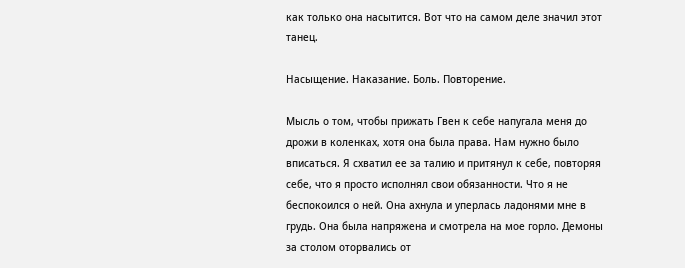как только она насытится. Вот что на самом деле значил этот танец.

Насыщение. Наказание. Боль. Повторение.

Мысль о том, чтобы прижать Гвен к себе напугала меня до дрожи в коленках, хотя она была права. Нам нужно было вписаться. Я схватил ее за талию и притянул к себе, повторяя себе, что я просто исполнял свои обязанности. Что я не беспокоился о ней. Она ахнула и уперлась ладонями мне в грудь. Она была напряжена и смотрела на мое горло. Демоны за столом оторвались от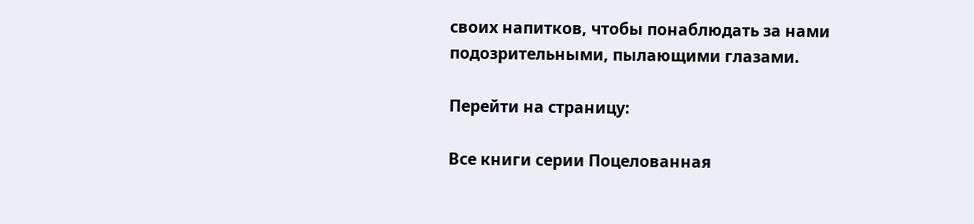своих напитков, чтобы понаблюдать за нами подозрительными, пылающими глазами.

Перейти на страницу:

Все книги серии Поцелованная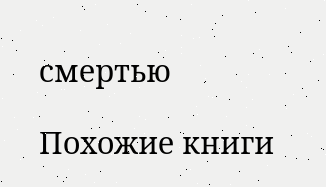смертью

Похожие книги